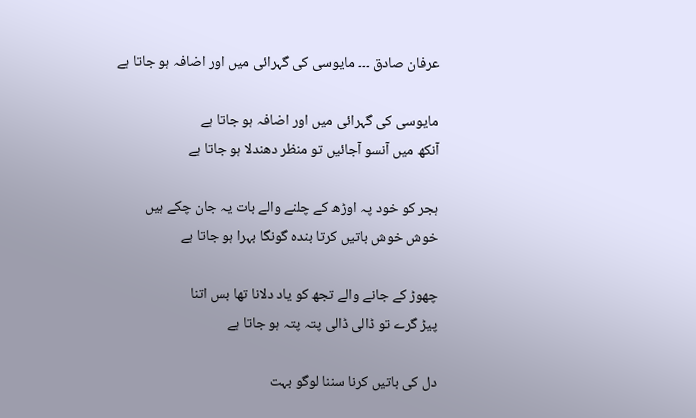عرفان صادق ۔۔۔ مایوسی کی گہرائی میں اور اضافہ ہو جاتا ہے

مایوسی کی گہرائی میں اور اضافہ ہو جاتا ہے
آنکھ میں آنسو آجائیں تو منظر دھندلا ہو جاتا ہے

ہجر کو خود پہ اوڑھ کے چلنے والے بات یہ جان چکے ہیں
خوش خوش باتیں کرتا بندہ گونگا بہرا ہو جاتا ہے

چھوڑ کے جانے والے تجھ کو یاد دلانا تھا بس اتنا
پیڑ گرے تو ڈالی ڈالی پتہ پتہ ہو جاتا ہے

دل کی باتیں کرنا سننا لوگو بہت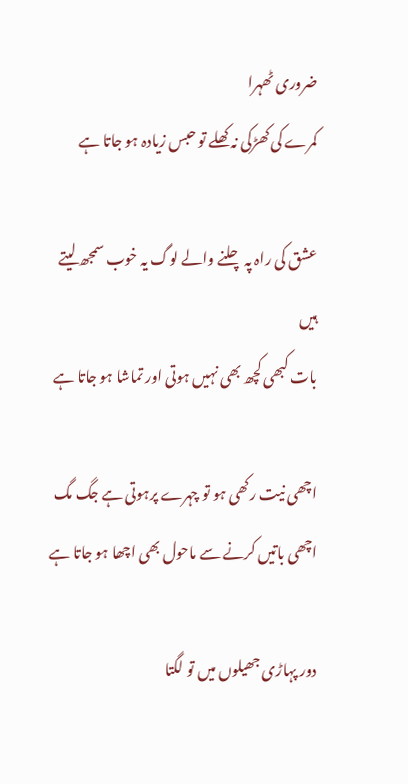ضروری ٹھہرا
کمرے کی کھڑکی نہ کھلے تو حبس زیادہ ہو جاتا ہے

عشق کی راہ پہ چلنے والے لوگ یہ خوب سمجھ لیتے ہیں
بات کبھی کچھ بھی نہیں ہوتی اور تماشا ہو جاتا ہے

اچھی نیت رکھی ہو تو چہرے پرہوتی ہے جگ مگ
اچھی باتیں کرنے سے ماحول بھی اچھا ہو جاتا ہے

دور پہاڑی جھیلوں میں تو لگتا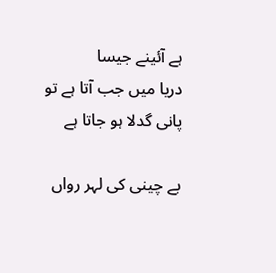ہے آئینے جیسا
دریا میں جب آتا ہے تو پانی گدلا ہو جاتا ہے

بے چینی کی لہر رواں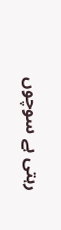رہتی ہے سوچوں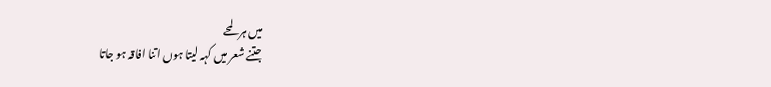میں ہر لمحے
جتنے شعر میں کہہ لیتا ہوں اتنا افاقہ ہو جاتا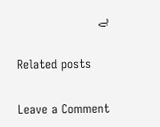ہے

Related posts

Leave a Comment